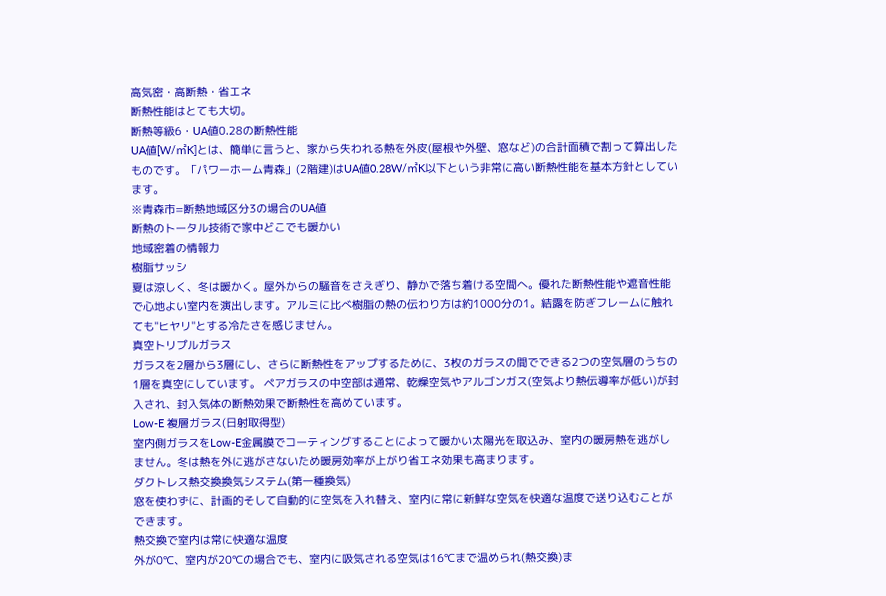高気密・高断熱・省エネ
断熱性能はとても大切。
断熱等級6・UA値0.28の断熱性能
UA値[W/㎡K]とは、簡単に言うと、家から失われる熱を外皮(屋根や外壁、窓など)の合計面積で割って算出したものです。「パワーホーム青森」(2階建)はUA値0.28W/㎡K以下という非常に高い断熱性能を基本方針としています。
※青森市=断熱地域区分3の場合のUA値
断熱のトータル技術で家中どこでも暖かい
地域密着の情報力
樹脂サッシ
夏は涼しく、冬は暖かく。屋外からの騒音をさえぎり、静かで落ち着ける空間へ。優れた断熱性能や遮音性能で心地よい室内を演出します。アルミに比べ樹脂の熱の伝わり方は約1000分の1。結露を防ぎフレームに触れても"ヒヤリ"とする冷たさを感じません。
真空トリプルガラス
ガラスを2層から3層にし、さらに断熱性をアップするために、3枚のガラスの間でできる2つの空気層のうちの1層を真空にしています。 ペアガラスの中空部は通常、乾燥空気やアルゴンガス(空気より熱伝導率が低い)が封入され、封入気体の断熱効果で断熱性を高めています。
Low-E 複層ガラス(日射取得型)
室内側ガラスをLow-E金属膜でコーティングすることによって暖かい太陽光を取込み、室内の暖房熱を逃がしません。冬は熱を外に逃がさないため暖房効率が上がり省エネ効果も高まります。
ダクトレス熱交換換気システム(第一種換気)
窓を使わずに、計画的そして自動的に空気を入れ替え、室内に常に新鮮な空気を快適な温度で送り込むことができます。
熱交換で室内は常に快適な温度
外が0℃、室内が20℃の場合でも、室内に吸気される空気は16℃まで温められ(熱交換)ま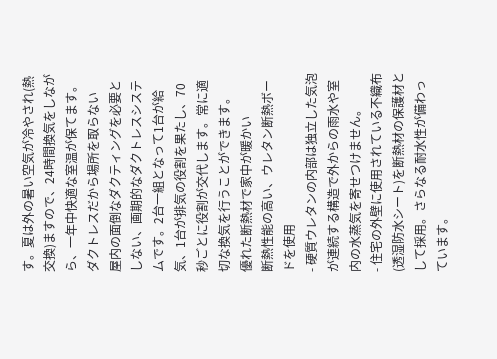す。夏は外の暑い空気が冷やされ(熱交換)ますので、24時間換気をしながら、一年中快適な室温が保てます。
ダクトレスだから場所を取らない
屋内の面倒なダクティングを必要としない、画期的なダクトレスシステムです。2台一組となって1台が給気、1台が排気の役割を果たし、70秒ごとに役割が交代します。常に適切な換気を行うことができます。
優れた断熱材で家中が暖かい
断熱性能の高い、ウレタン断熱ボードを使用
- 硬質ウレタンの内部は独立した気泡が連続する構造で外からの雨水や室内の水蒸気を寄せつけません。
- 住宅の外壁に使用されている不織布(透湿防水シート)を断熱材の保護材として採用。さらなる耐水性が備わっています。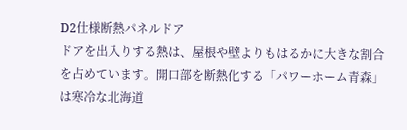D2仕様断熱パネルドア
ドアを出入りする熱は、屋根や壁よりもはるかに大きな割合を占めています。開口部を断熱化する「パワーホーム青森」は寒冷な北海道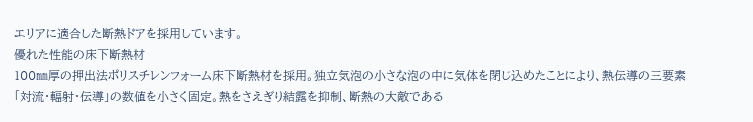エリアに適合した断熱ドアを採用しています。
優れた性能の床下断熱材
100㎜厚の押出法ポリスチレンフォーム床下断熱材を採用。独立気泡の小さな泡の中に気体を閉じ込めたことにより、熱伝導の三要素「対流・輻射・伝導」の数値を小さく固定。熱をさえぎり結露を抑制、断熱の大敵である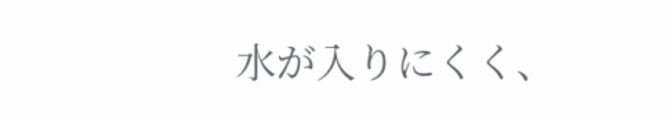水が入りにくく、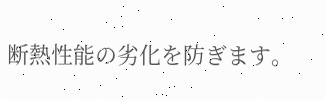断熱性能の劣化を防ぎます。